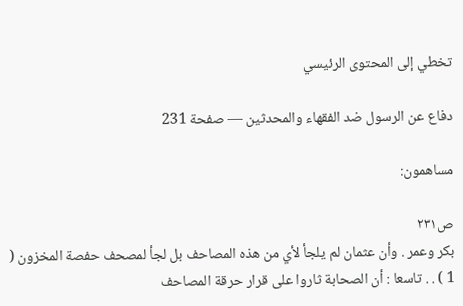تخطي إلى المحتوى الرئيسي

دفاع عن الرسول ضد الفقهاء والمحدثين — صفحة 231

مساهمون:

ص٢٣١
بكر وعمر . وأن عثمان لم يلجأ لأي من هذه المصاحف بل لجأ لمصحف حفصة المخزون ( 1 ) . . تاسعا : أن الصحابة ثاروا على قرار حرقة المصاحف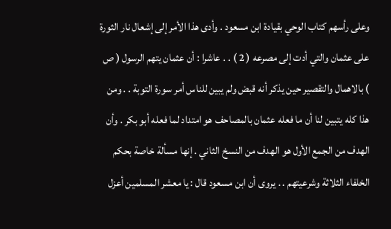وعلى رأسهم كتاب الوحي بقيادة ابن مسعود . وأدى هذا الأمر إلى إشعال نار الثورة على عثمان والتي أدت إلى مصرعه ( 2 ) . . عاشرا : أن عثمان يتهم الرسول ( ص ) بالاهمال والتقصير حين يذكر أنه قبض ولم يبين للناس أمر سورة التوبة . . ومن هذا كله يتبين لنا أن ما فعله عثمان بالمصاحف هو امتداد لما فعله أبو بكر . وأن الهدف من الجمع الأول هو الهدف من النسخ الثاني . إنها مسألة خاصة بحكم الخلفاء الثلاثة وشرعيتهم . . يروى أن ابن مسعود قال : يا معشر المسلمين أعزل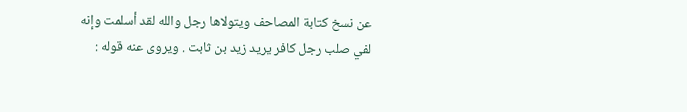عن نسخ كتابة المصاحف ويتولاها رجل والله لقد أسلمت وإنه لفي صلب رجل كافر يريد زيد بن ثابت . ويروى عنه قوله :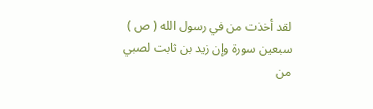لقد أخذت من في رسول الله ( ص ) سبعين سورة وإن زيد بن ثابت لصبي من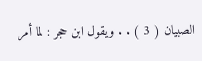الصبيان ( 3 ) . . ويقول ابن حجر : لما أمر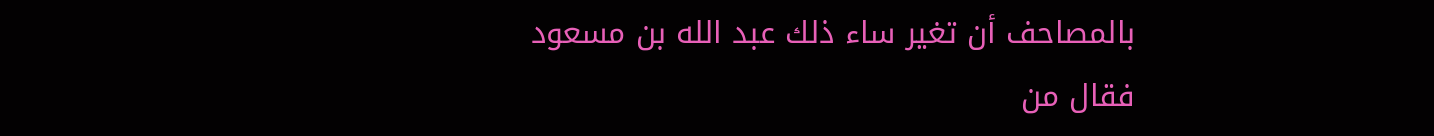بالمصاحف أن تغير ساء ذلك عبد الله بن مسعود فقال من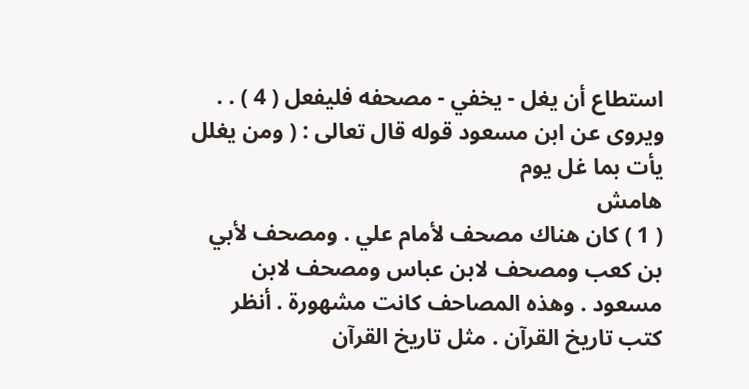استطاع أن يغل - يخفي - مصحفه فليفعل ( 4 ) . . ويروى عن ابن مسعود قوله قال تعالى : ( ومن يغلل يأت بما غل يوم
هامش
( 1 ) كان هناك مصحف لأمام علي . ومصحف لأبي بن كعب ومصحف لابن عباس ومصحف لابن مسعود . وهذه المصاحف كانت مشهورة . أنظر كتب تاريخ القرآن . مثل تاريخ القرآن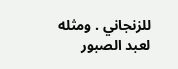للزنجاني . ومثله لعبد الصبور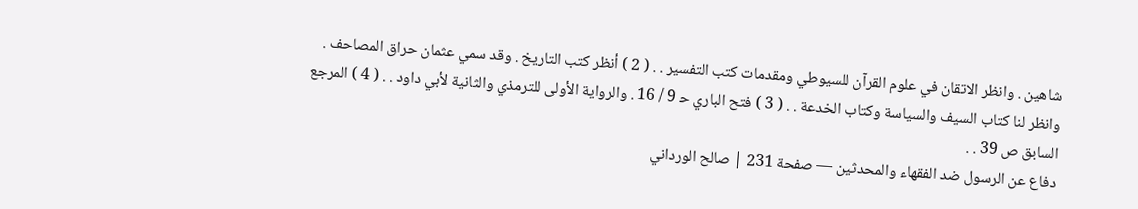شاهين . وانظر الاتقان في علوم القرآن للسيوطي ومقدمات كتب التفسير . . ( 2 ) أنظر كتب التاريخ . وقد سمي عثمان حراق المصاحف . وانظر لنا كتاب السيف والسياسة وكتاب الخدعة . . ( 3 ) فتح الباري ح‍ 9 / 16 . والرواية الأولى للترمذي والثانية لأبي داود . . ( 4 ) المرجع السابق ص 39 . .
دفاع عن الرسول ضد الفقهاء والمحدثين — صفحة 231 | صالح الورداني